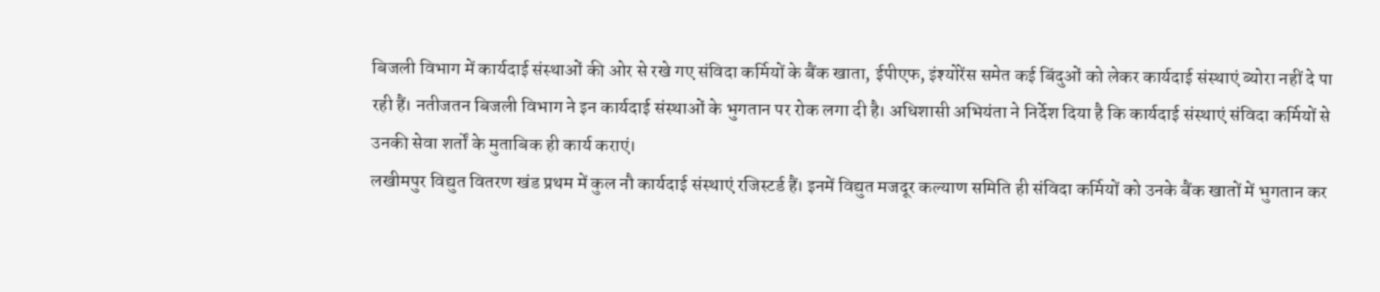बिजली विभाग में कार्यदाई संस्थाओं की ओर से रखे गए संविदा कर्मियों के बैंक खाता, ईपीएफ, इंश्योरेंस समेत कई बिंदुओं को लेकर कार्यदाई संस्थाएं ब्योरा नहीं दे पा रही हैं। नतीजतन बिजली विभाग ने इन कार्यदाई संस्थाओं के भुगतान पर रोक लगा दी है। अधिशासी अभियंता ने निर्देश दिया है कि कार्यदाई संस्थाएं संविदा कर्मियों से उनकी सेवा शर्तों के मुताबिक ही कार्य कराएं।
लखीमपुर विद्युत वितरण खंड प्रथम में कुल नौ कार्यदाई संस्थाएं रजिस्टर्ड हैं। इनमें विद्युत मजदूर कल्याण समिति ही संविदा कर्मियों को उनके बैंक खातों में भुगतान कर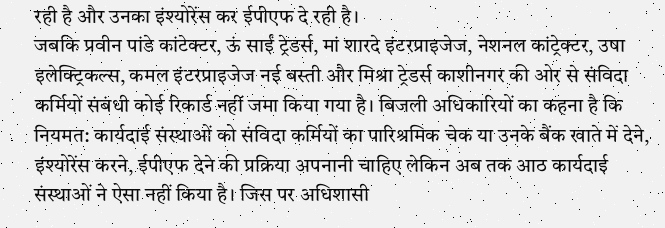रही है और उनका इंश्योरेंस कर ईपीएफ दे रही है।
जबकि प्रवीन पांडे कांटेक्टर, ऊं साईं ट्रेडर्स, मां शारदे इंटरप्राइजेज, नेशनल कांट्रेक्टर, उषा इलेक्ट्रिकल्स, कमल इंटरप्राइजेज नई बस्ती और मिश्रा ट्रेडर्स काशीनगर की ओर से संविदा कर्मियों संबंधी कोई रिकार्ड नहीं जमा किया गया है। बिजली अधिकारियों का कहना है कि नियमत: कार्यदाई संस्थाओं को संविदा कर्मियों का पारिश्रमिक चेक या उनके बैंक खाते में देने, इंश्योरेंस करने, ईपीएफ देने की प्रक्रिया अपनानी चाहिए लेकिन अब तक आठ कार्यदाई संस्थाओं ने ऐसा नहीं किया है। जिस पर अधिशासी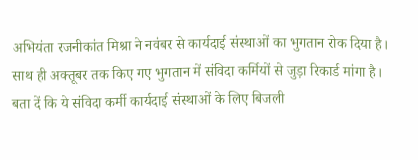अभियंता रजनीकांत मिश्रा ने नवंबर से कार्यदाई संस्थाओं का भुगतान रोक दिया है।
साथ ही अक्तूबर तक किए गए भुगतान में संविदा कर्मियों से जुड़ा रिकार्ड मांगा है। बता दें कि ये संविदा कर्मी कार्यदाई संस्थाओं के लिए बिजली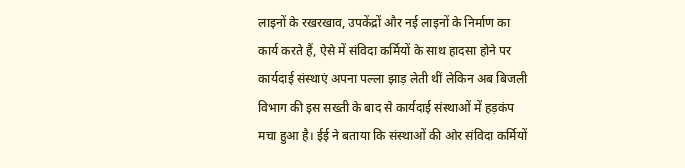लाइनों के रखरखाव, उपकेंद्रों और नई लाइनों के निर्माण का कार्य करते हैं, ऐसे में संविदा कर्मियों के साथ हादसा होने पर कार्यदाई संस्थाएं अपना पल्ला झाड़ लेती थीं लेकिन अब बिजली विभाग की इस सख्ती के बाद से कार्यदाई संस्थाओं में हड़कंप मचा हुआ है। ईई ने बताया कि संस्थाओं की ओर संविदा कर्मियों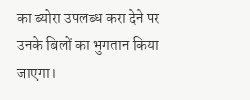का ब्योरा उपलब्ध करा देने पर उनके बिलों का भुगतान किया जाएगा।